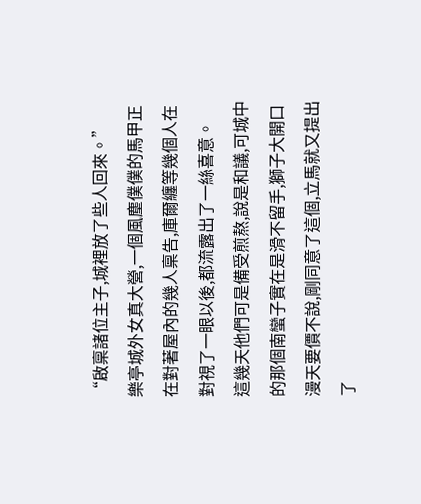“啟稟諸位主子,城裡放了些人回來。”
樂亭城外女真大營,一個風塵僕僕的馬甲正在對著屋內的幾人稟告,庫爾纏等幾個人在對視了一眼以後,都流露出了一絲喜意。
這幾天他們可是備受煎熬,說是和議,可城中的那個南蠻子實在是滑不留手,獅子大開口漫天要價不說,剛同意了這個,立馬就又提出了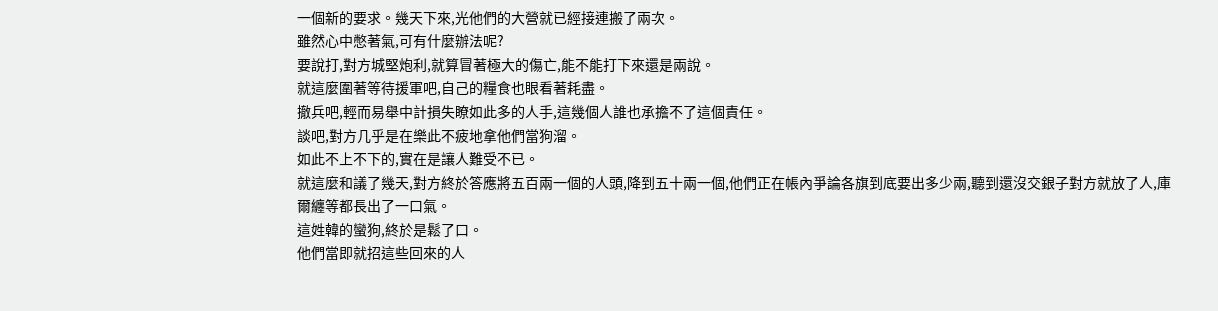一個新的要求。幾天下來,光他們的大營就已經接連搬了兩次。
雖然心中憋著氣,可有什麼辦法呢?
要說打,對方城堅炮利,就算冒著極大的傷亡,能不能打下來還是兩說。
就這麼圍著等待援軍吧,自己的糧食也眼看著耗盡。
撤兵吧,輕而易舉中計損失瞭如此多的人手,這幾個人誰也承擔不了這個責任。
談吧,對方几乎是在樂此不疲地拿他們當狗溜。
如此不上不下的,實在是讓人難受不已。
就這麼和議了幾天,對方終於答應將五百兩一個的人頭,降到五十兩一個,他們正在帳內爭論各旗到底要出多少兩,聽到還沒交銀子對方就放了人,庫爾纏等都長出了一口氣。
這姓韓的蠻狗,終於是鬆了口。
他們當即就招這些回來的人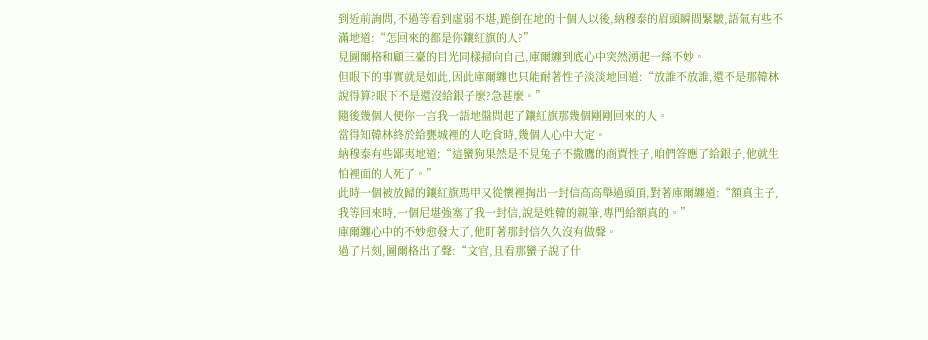到近前詢問,不過等看到虛弱不堪,跪倒在地的十個人以後,納穆泰的眉頭瞬間緊皺,語氣有些不滿地道:“怎回來的都是你鑲紅旗的人?”
見圖爾格和顧三臺的目光同樣掃向自己,庫爾纏到底心中突然湧起一絲不妙。
但眼下的事實就是如此,因此庫爾纏也只能耐著性子淡淡地回道:“放誰不放誰,還不是那韓林說得算?眼下不是還沒給銀子麼?急甚麼。”
隨後幾個人便你一言我一語地盤問起了鑲紅旗那幾個剛剛回來的人。
當得知韓林終於給甕城裡的人吃食時,幾個人心中大定。
納穆泰有些鄙夷地道:“這蠻狗果然是不見兔子不撒鷹的商賈性子,咱們答應了給銀子,他就生怕裡面的人死了。”
此時一個被放歸的鑲紅旗馬甲又從懷裡掏出一封信高高舉過頭頂,對著庫爾纏道:“額真主子,我等回來時,一個尼堪強塞了我一封信,說是姓韓的親筆,專門給額真的。”
庫爾纏心中的不妙愈發大了,他盯著那封信久久沒有做聲。
過了片刻,圖爾格出了聲:“文官,且看那蠻子說了什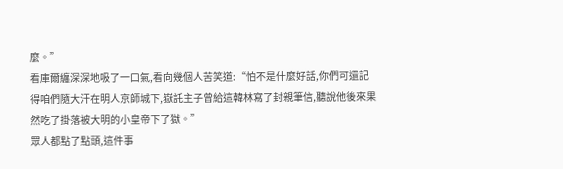麼。”
看庫爾纏深深地吸了一口氣,看向幾個人苦笑道:“怕不是什麼好話,你們可還記得咱們隨大汗在明人京師城下,嶽託主子曾給這韓林寫了封親筆信,聽說他後來果然吃了掛落被大明的小皇帝下了獄。”
眾人都點了點頭,這件事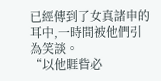已經傳到了女真諸申的耳中,一時間被他們引為笑談。
“以他睚眥必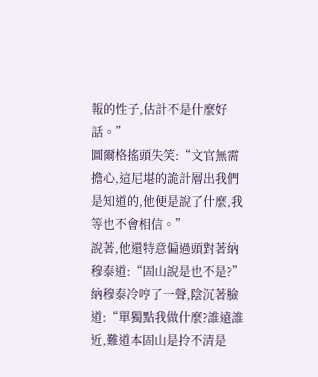報的性子,估計不是什麼好話。”
圖爾格搖頭失笑:“文官無需擔心,這尼堪的詭計層出我們是知道的,他便是說了什麼,我等也不會相信。”
說著,他還特意偏過頭對著納穆泰道:“固山說是也不是?”
納穆泰冷哼了一聲,陰沉著臉道:“單獨點我做什麼?誰遠誰近,難道本固山是拎不清是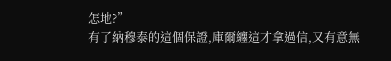怎地?”
有了納穆泰的這個保證,庫爾纏這才拿過信,又有意無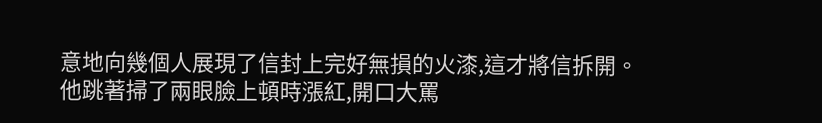意地向幾個人展現了信封上完好無損的火漆,這才將信拆開。
他跳著掃了兩眼臉上頓時漲紅,開口大罵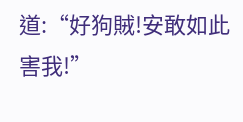道:“好狗賊!安敢如此害我!”